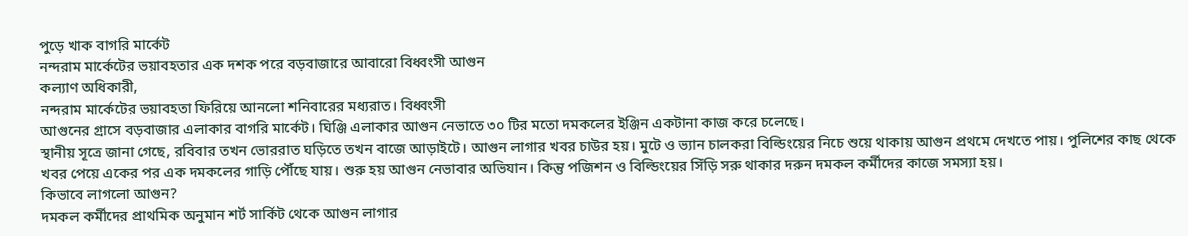পুড়ে খাক বাগরি মার্কেট
নন্দরাম মার্কেটের ভয়াবহতার এক দশক পরে বড়বাজারে আবারো বিধ্বংসী আগুন
কল্যাণ অধিকারী,
নন্দরাম মার্কেটের ভয়াবহতা ফিরিয়ে আনলো শনিবারের মধ্যরাত। বিধ্বংসী
আগুনের গ্রাসে বড়বাজার এলাকার বাগরি মার্কেট। ঘিঞ্জি এলাকার আগুন নেভাতে ৩০ টির মতো দমকলের ইঞ্জিন একটানা কাজ করে চলেছে।
স্থানীয় সূত্রে জানা গেছে, রবিবার তখন ভোররাত ঘড়িতে তখন বাজে আড়াইটে। আগুন লাগার খবর চাউর হয়। মুটে ও ভ্যান চালকরা বিল্ডিংয়ের নিচে শুয়ে থাকায় আগুন প্রথমে দেখতে পায়। পুলিশের কাছ থেকে খবর পেয়ে একের পর এক দমকলের গাড়ি পৌঁছে যায়। শুরু হয় আগুন নেভাবার অভিযান। কিন্তু পজিশন ও বিল্ডিংয়ের সিঁড়ি সরু থাকার দরুন দমকল কর্মীদের কাজে সমস্যা হয়।
কিভাবে লাগলো আগুন?
দমকল কর্মীদের প্রাথমিক অনুমান শর্ট সার্কিট থেকে আগুন লাগার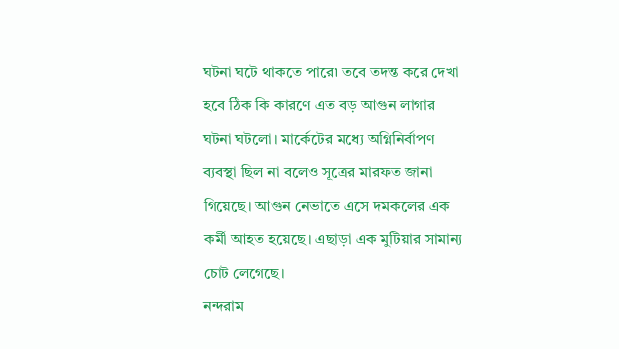ঘটনা ঘটে থাকতে পারে৷ তবে তদন্ত করে দেখা হবে ঠিক কি কারণে এত বড় আগুন লাগার ঘটনা ঘটলো। মার্কেটের মধ্যে অগ্নিনির্বাপণ ব্যবস্থা ছিল না বলেও সূত্রের মারফত জানা গিয়েছে। আগুন নেভাতে এসে দমকলের এক কর্মী আহত হয়েছে। এছাড়া এক মুটিয়ার সামান্য চোট লেগেছে।
নন্দরাম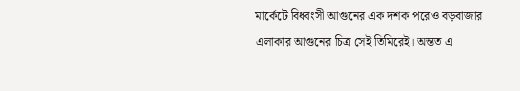মার্কেটে বিধ্বংসী আগুনের এক দশক পরেও বড়বাজার এলাকার আগুনের চিত্র সেই তিমিরেই। অন্তত এ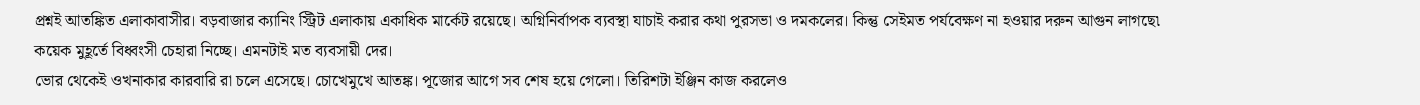প্রশ্নই আতঙ্কিত এলাকাবাসীর। বড়বাজার ক্যানিং স্ট্রিট এলাকায় একাধিক মার্কেট রয়েছে। অগ্নিনির্বাপক ব্যবস্থা যাচাই করার কথা পুরসভা ও দমকলের। কিন্তু সেইমত পর্যবেক্ষণ না হওয়ার দরুন আগুন লাগছে৷ কয়েক মুহূর্তে বিধ্বংসী চেহারা নিচ্ছে। এমনটাই মত ব্যবসায়ী দের।
ভোর থেকেই ওখনাকার কারবারি রা চলে এসেছে। চোখেমুখে আতঙ্ক। পূজোর আগে সব শেষ হয়ে গেলো। তিরিশটা ইঞ্জিন কাজ করলেও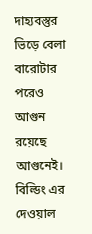দাহ্যবস্তুর ভিড়ে বেলা বারোটার পরেও আগুন রয়েছে আগুনেই। বিল্ডিং এর দেওয়াল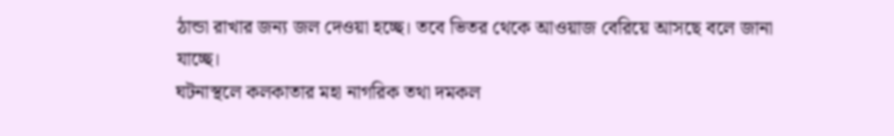ঠান্ডা রাখার জন্য জল দেওয়া হচ্ছে। তবে ভিতর থেকে আওয়াজ বেরিয়ে আসছে বলে জানা যাচ্ছে।
ঘটনাস্থলে কলকাতার মহা নাগরিক তথা দমকল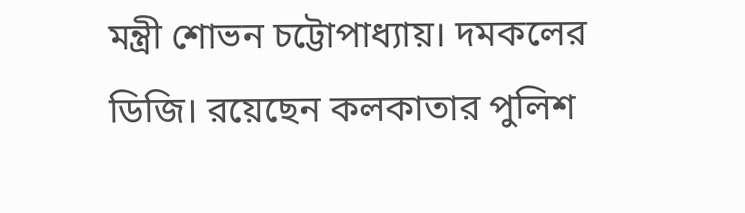মন্ত্রী শোভন চট্টোপাধ্যায়। দমকলের ডিজি। রয়েছেন কলকাতার পুলিশ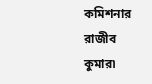কমিশনার রাজীব কুমার৷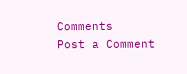Comments
Post a Comment